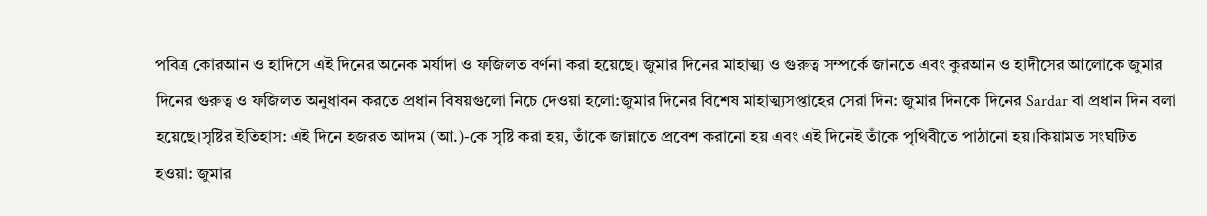পবিত্র কোরআন ও হাদিসে এই দিনের অনেক মর্যাদা ও ফজিলত বর্ণনা করা হয়েছে। জুমার দিনের মাহাত্ম্য ও গুরুত্ব সম্পর্কে জানতে এবং কুরআন ও হাদীসের আলোকে জুমার দিনের গুরুত্ব ও ফজিলত অনুধাবন করতে প্রধান বিষয়গুলো নিচে দেওয়া হলো:জুমার দিনের বিশেষ মাহাত্ম্যসপ্তাহের সেরা দিন: জুমার দিনকে দিনের Sardar বা প্রধান দিন বলা হয়েছে।সৃষ্টির ইতিহাস: এই দিনে হজরত আদম (আ.)-কে সৃষ্টি করা হয়, তাঁকে জান্নাতে প্রবেশ করানো হয় এবং এই দিনেই তাঁকে পৃথিবীতে পাঠানো হয়।কিয়ামত সংঘটিত হওয়া: জুমার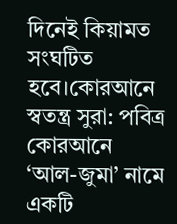দিনেই কিয়ামত সংঘটিত হবে।কোরআনে স্বতন্ত্র সুরা: পবিত্র কোরআনে ‘আল-জুমা’ নামে একটি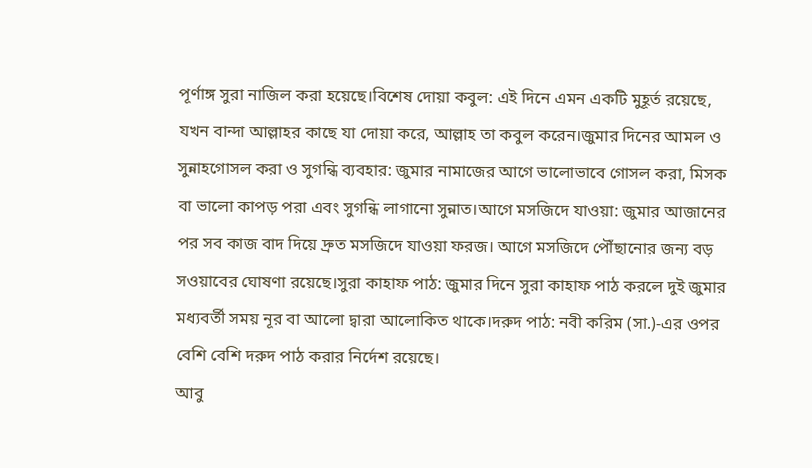পূর্ণাঙ্গ সুরা নাজিল করা হয়েছে।বিশেষ দোয়া কবুল: এই দিনে এমন একটি মুহূর্ত রয়েছে, যখন বান্দা আল্লাহর কাছে যা দোয়া করে, আল্লাহ তা কবুল করেন।জুমার দিনের আমল ও সুন্নাহগোসল করা ও সুগন্ধি ব্যবহার: জুমার নামাজের আগে ভালোভাবে গোসল করা, মিসক বা ভালো কাপড় পরা এবং সুগন্ধি লাগানো সুন্নাত।আগে মসজিদে যাওয়া: জুমার আজানের পর সব কাজ বাদ দিয়ে দ্রুত মসজিদে যাওয়া ফরজ। আগে মসজিদে পৌঁছানোর জন্য বড় সওয়াবের ঘোষণা রয়েছে।সুরা কাহাফ পাঠ: জুমার দিনে সুরা কাহাফ পাঠ করলে দুই জুমার মধ্যবর্তী সময় নূর বা আলো দ্বারা আলোকিত থাকে।দরুদ পাঠ: নবী করিম (সা.)-এর ওপর বেশি বেশি দরুদ পাঠ করার নির্দেশ রয়েছে।
আবু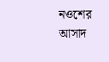নওশের আসাদ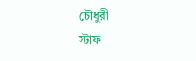চৌধুরী
স্টাফ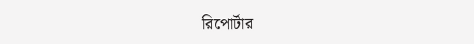রিপোর্টার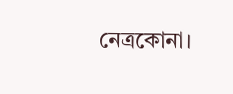নেত্রকোনা।